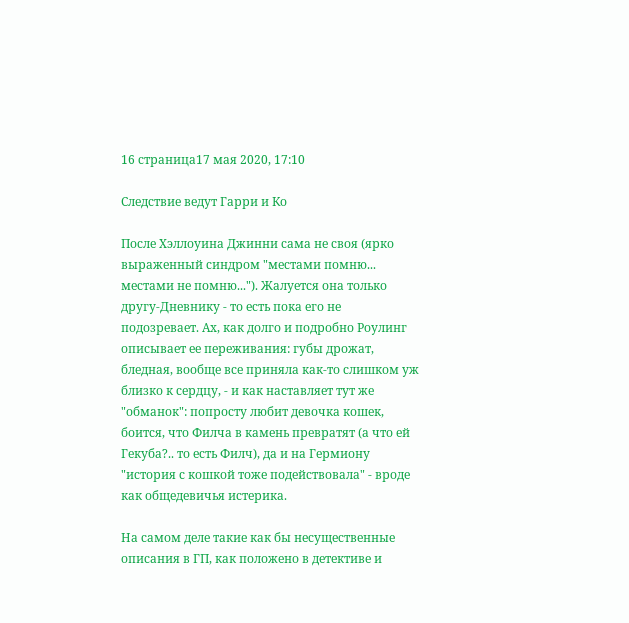16 страница17 мая 2020, 17:10

Следствие ведут Гарри и Ко

После Хэллоуина Джинни сама не своя (ярко выраженный синдром "местами помню... местами не помню..."). Жалуется она только другу-Дневнику - то есть пока его не подозревает. Ах, как долго и подробно Роулинг описывает ее переживания: губы дрожат, бледная, вообще все приняла как-то слишком уж близко к сердцу, - и как наставляет тут же "обманок": попросту любит девочка кошек, боится, что Филча в камень превратят (а что ей Гекуба?.. то есть Филч), да и на Гермиону "история с кошкой тоже подействовала" - вроде как общедевичья истерика.

На самом деле такие как бы несущественные описания в ГП, как положено в детективе и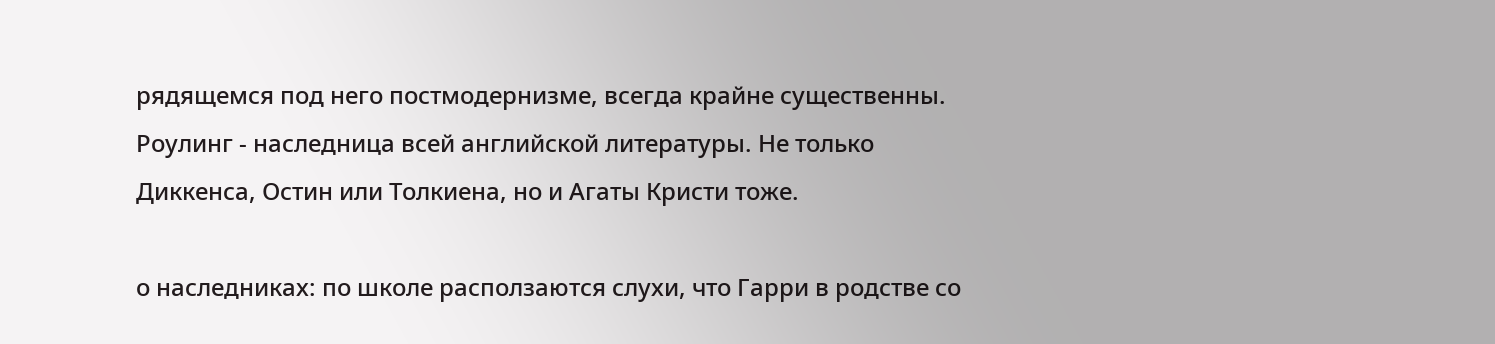рядящемся под него постмодернизме, всегда крайне существенны. Роулинг - наследница всей английской литературы. Не только Диккенса, Остин или Толкиена, но и Агаты Кристи тоже.

о наследниках: по школе расползаются слухи, что Гарри в родстве со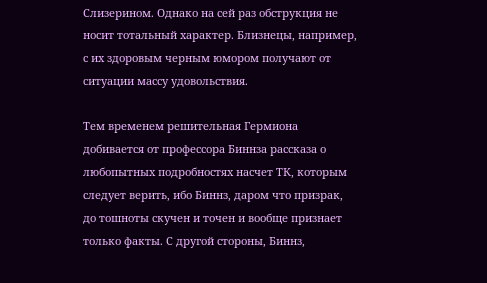Слизерином. Однако на сей раз обструкция не носит тотальный характер. Близнецы, например, с их здоровым черным юмором получают от ситуации массу удовольствия.

Тем временем решительная Гермиона добивается от профессора Биннза рассказа о любопытных подробностях насчет ТК, которым следует верить, ибо Биннз, даром что призрак, до тошноты скучен и точен и вообще признает только факты. С другой стороны, Биннз,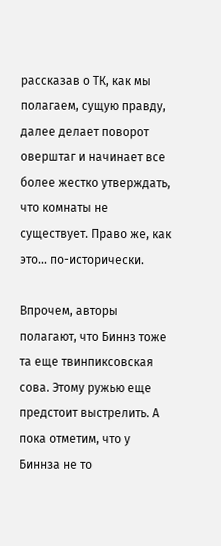рассказав о ТК, как мы полагаем, сущую правду, далее делает поворот оверштаг и начинает все более жестко утверждать, что комнаты не существует. Право же, как это... по-исторически.

Впрочем, авторы полагают, что Биннз тоже та еще твинпиксовская сова. Этому ружью еще предстоит выстрелить. А пока отметим, что у Биннза не то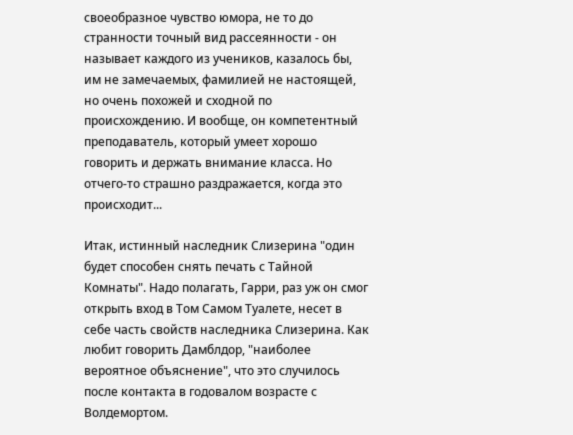своеобразное чувство юмора, не то до странности точный вид рассеянности - он называет каждого из учеников, казалось бы, им не замечаемых, фамилией не настоящей, но очень похожей и сходной по происхождению. И вообще, он компетентный преподаватель, который умеет хорошо говорить и держать внимание класса. Но отчего-то страшно раздражается, когда это происходит...

Итак, истинный наследник Слизерина "один будет способен снять печать с Тайной Комнаты". Надо полагать, Гарри, раз уж он смог открыть вход в Том Самом Туалете, несет в себе часть свойств наследника Слизерина. Как любит говорить Дамблдор, "наиболее вероятное объяснение", что это случилось после контакта в годовалом возрасте с Волдемортом.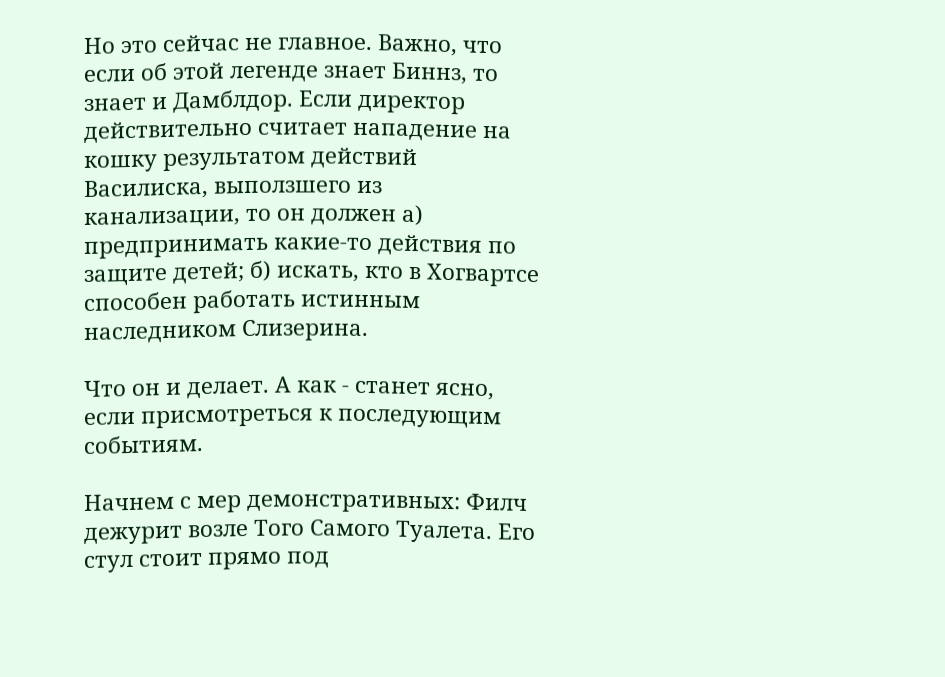Но это сейчас не главное. Важно, что если об этой легенде знает Биннз, то знает и Дамблдор. Если директор действительно считает нападение на кошку результатом действий Василиска, выползшего из канализации, то он должен а) предпринимать какие-то действия по защите детей; б) искать, кто в Хогвартсе способен работать истинным наследником Слизерина.

Что он и делает. А как - станет ясно, если присмотреться к последующим событиям.

Начнем с мер демонстративных: Филч дежурит возле Того Самого Туалета. Его стул стоит прямо под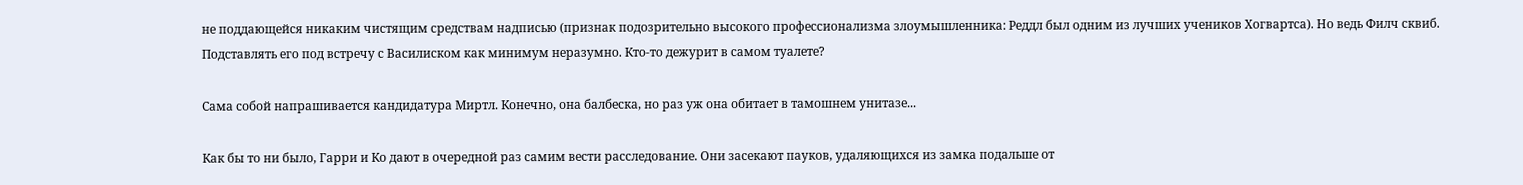не поддающейся никаким чистящим средствам надписью (признак подозрительно высокого профессионализма злоумышленника: Реддл был одним из лучших учеников Хогвартса). Но ведь Филч сквиб. Подставлять его под встречу с Василиском как минимум неразумно. Кто-то дежурит в самом туалете?

Сама собой напрашивается кандидатура Миртл. Конечно, она балбеска, но раз уж она обитает в тамошнем унитазе...

Как бы то ни было, Гарри и Ко дают в очередной раз самим вести расследование. Они засекают пауков, удаляющихся из замка подальше от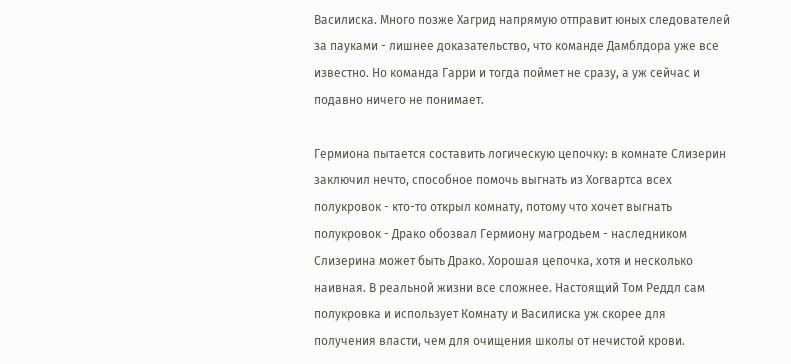Василиска. Много позже Хагрид напрямую отправит юных следователей за пауками - лишнее доказательство, что команде Дамблдора уже все известно. Но команда Гарри и тогда поймет не сразу, а уж сейчас и подавно ничего не понимает.

Гермиона пытается составить логическую цепочку: в комнате Слизерин заключил нечто, способное помочь выгнать из Хогвартса всех полукровок - кто-то открыл комнату, потому что хочет выгнать полукровок - Драко обозвал Гермиону магродьем - наследником Слизерина может быть Драко. Хорошая цепочка, хотя и несколько наивная. В реальной жизни все сложнее. Настоящий Том Реддл сам полукровка и использует Комнату и Василиска уж скорее для получения власти, чем для очищения школы от нечистой крови.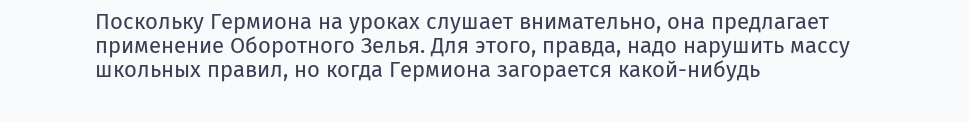Поскольку Гермиона на уроках слушает внимательно, она предлагает применение Оборотного Зелья. Для этого, правда, надо нарушить массу школьных правил, но когда Гермиона загорается какой-нибудь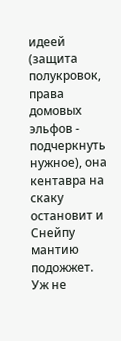идеей (защита полукровок, права домовых эльфов - подчеркнуть нужное), она кентавра на скаку остановит и Снейпу мантию подожжет. Уж не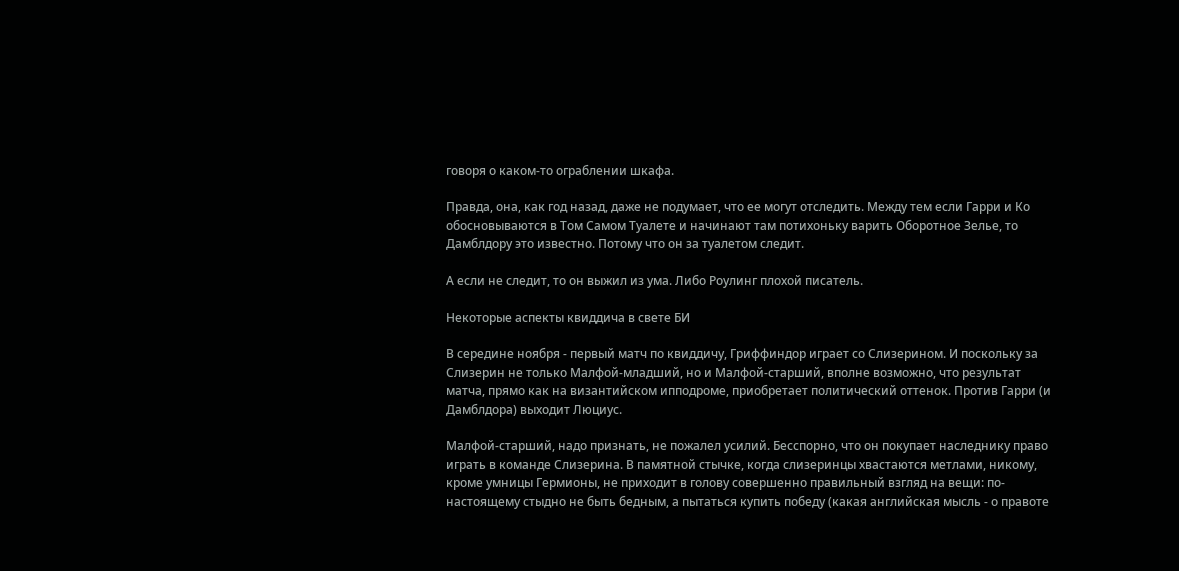говоря о каком-то ограблении шкафа.

Правда, она, как год назад, даже не подумает, что ее могут отследить. Между тем если Гарри и Ко обосновываются в Том Самом Туалете и начинают там потихоньку варить Оборотное Зелье, то Дамблдору это известно. Потому что он за туалетом следит.

А если не следит, то он выжил из ума. Либо Роулинг плохой писатель.

Некоторые аспекты квиддича в свете БИ

В середине ноября - первый матч по квиддичу, Гриффиндор играет со Слизерином. И поскольку за Слизерин не только Малфой-младший, но и Малфой-старший, вполне возможно, что результат матча, прямо как на византийском ипподроме, приобретает политический оттенок. Против Гарри (и Дамблдора) выходит Люциус.

Малфой-старший, надо признать, не пожалел усилий. Бесспорно, что он покупает наследнику право играть в команде Слизерина. В памятной стычке, когда слизеринцы хвастаются метлами, никому, кроме умницы Гермионы, не приходит в голову совершенно правильный взгляд на вещи: по-настоящему стыдно не быть бедным, а пытаться купить победу (какая английская мысль - о правоте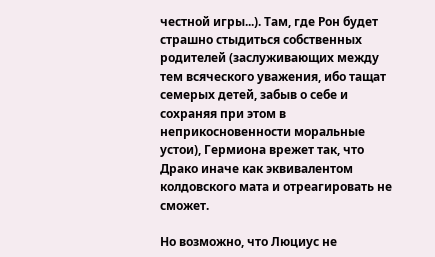честной игры...). Там, где Рон будет страшно стыдиться собственных родителей (заслуживающих между тем всяческого уважения, ибо тащат семерых детей, забыв о себе и сохраняя при этом в неприкосновенности моральные устои), Гермиона врежет так, что Драко иначе как эквивалентом колдовского мата и отреагировать не сможет.

Но возможно, что Люциус не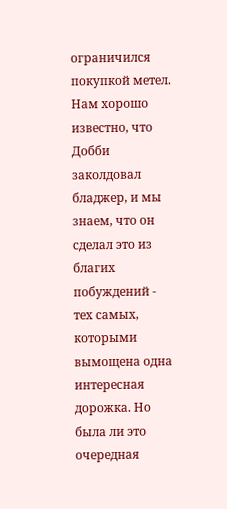ограничился покупкой метел. Нам хорошо известно, что Добби заколдовал бладжер, и мы знаем, что он сделал это из благих побуждений - тех самых, которыми вымощена одна интересная дорожка. Но была ли это очередная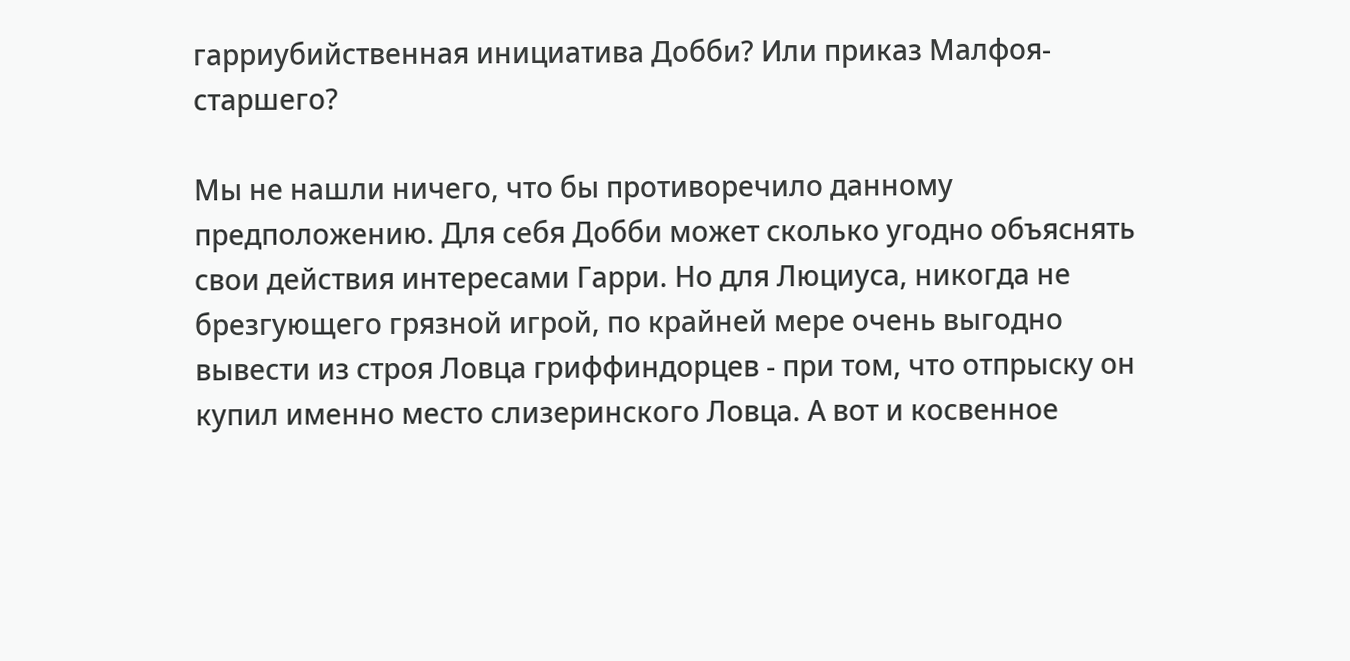гарриубийственная инициатива Добби? Или приказ Малфоя-старшего?

Мы не нашли ничего, что бы противоречило данному предположению. Для себя Добби может сколько угодно объяснять свои действия интересами Гарри. Но для Люциуса, никогда не брезгующего грязной игрой, по крайней мере очень выгодно вывести из строя Ловца гриффиндорцев - при том, что отпрыску он купил именно место слизеринского Ловца. А вот и косвенное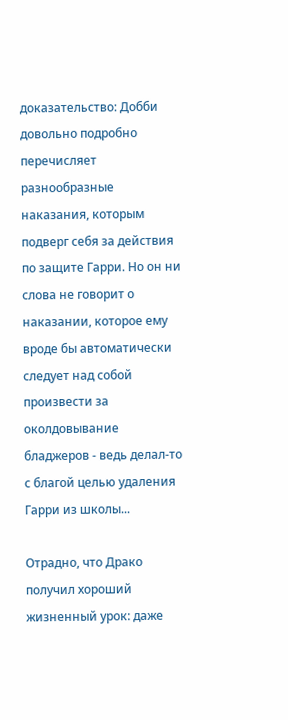доказательство: Добби довольно подробно перечисляет разнообразные наказания, которым подверг себя за действия по защите Гарри. Но он ни слова не говорит о наказании, которое ему вроде бы автоматически следует над собой произвести за околдовывание бладжеров - ведь делал-то с благой целью удаления Гарри из школы...

Отрадно, что Драко получил хороший жизненный урок: даже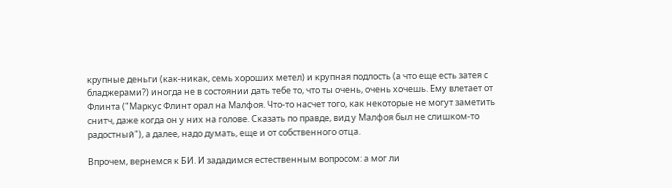крупные деньги (как-никак, семь хороших метел) и крупная подлость (а что еще есть затея с бладжерами?) иногда не в состоянии дать тебе то, что ты очень, очень хочешь. Ему влетает от Флинта ("Маркус Флинт орал на Малфоя. Что-то насчет того, как некоторые не могут заметить снитч, даже когда он у них на голове. Сказать по правде, вид у Малфоя был не слишком-то радостный"), а далее, надо думать, еще и от собственного отца.

Впрочем, вернемся к БИ. И зададимся естественным вопросом: а мог ли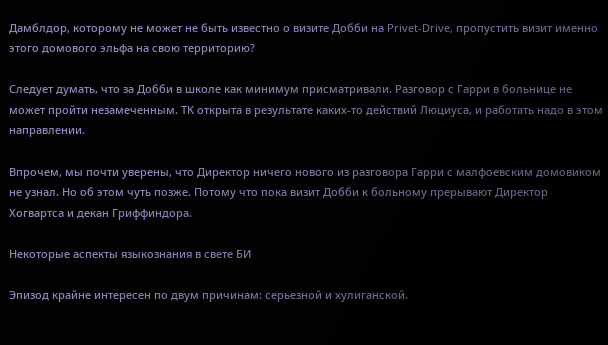Дамблдор, которому не может не быть известно о визите Добби на Privet-Drive, пропустить визит именно этого домового эльфа на свою территорию?

Следует думать, что за Добби в школе как минимум присматривали. Разговор с Гарри в больнице не может пройти незамеченным. ТК открыта в результате каких-то действий Люциуса, и работать надо в этом направлении.

Впрочем, мы почти уверены, что Директор ничего нового из разговора Гарри с малфоевским домовиком не узнал. Но об этом чуть позже. Потому что пока визит Добби к больному прерывают Директор Хогвартса и декан Гриффиндора.

Некоторые аспекты языкознания в свете БИ

Эпизод крайне интересен по двум причинам: серьезной и хулиганской.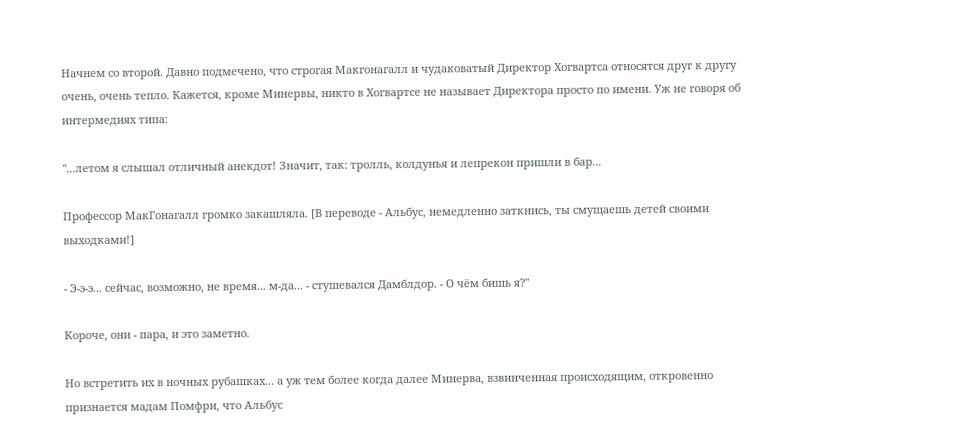Начнем со второй. Давно подмечено, что строгая Макгонагалл и чудаковатый Директор Хогвартса относятся друг к другу очень, очень тепло. Кажется, кроме Минервы, никто в Хогвартсе не называет Директора просто по имени. Уж не говоря об интермедиях типа:

"...летом я слышал отличный анекдот! Значит, так: тролль, колдунья и лепрекон пришли в бар...

Профессор МакГонагалл громко закашляла. [В переводе - Альбус, немедленно заткнись, ты смущаешь детей своими выходками!]

- Э-э-э... сейчас, возможно, не время... м-да... - стушевался Дамблдор. - О чём бишь я?"

Короче, они - пара, и это заметно.

Но встретить их в ночных рубашках... а уж тем более когда далее Минерва, взвинченная происходящим, откровенно признается мадам Помфри, что Альбус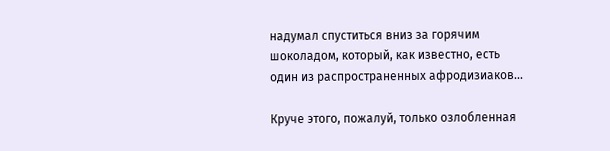надумал спуститься вниз за горячим шоколадом, который, как известно, есть один из распространенных афродизиаков...

Круче этого, пожалуй, только озлобленная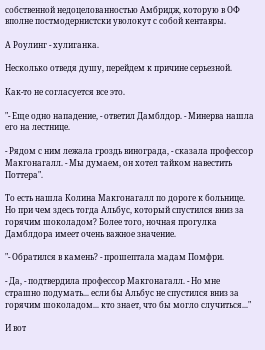собственной недоцелованностью Амбридж, которую в ОФ вполне постмодернистски уволокут с собой кентавры.

А Роулинг - хулиганка.

Несколько отведя душу, перейдем к причине серьезной.

Как-то не согласуется все это.

"- Еще одно нападение, - ответил Дамблдор. - Минерва нашла его на лестнице.

- Рядом с ним лежала гроздь винограда, - сказала профессор Макгонагалл. - Мы думаем, он хотел тайком навестить Поттера".

То есть нашла Колина Макгонагалл по дороге к больнице. Но при чем здесь тогда Альбус, который спустился вниз за горячим шоколадом? Более того, ночная прогулка Дамблдора имеет очень важное значение.

"- Обратился в камень? - прошептала мадам Помфри.

- Да, - подтвердила профессор Макгонагалл. - Но мне страшно подумать... если бы Альбус не спустился вниз за горячим шоколадом... кто знает, что бы могло случиться..."

И вот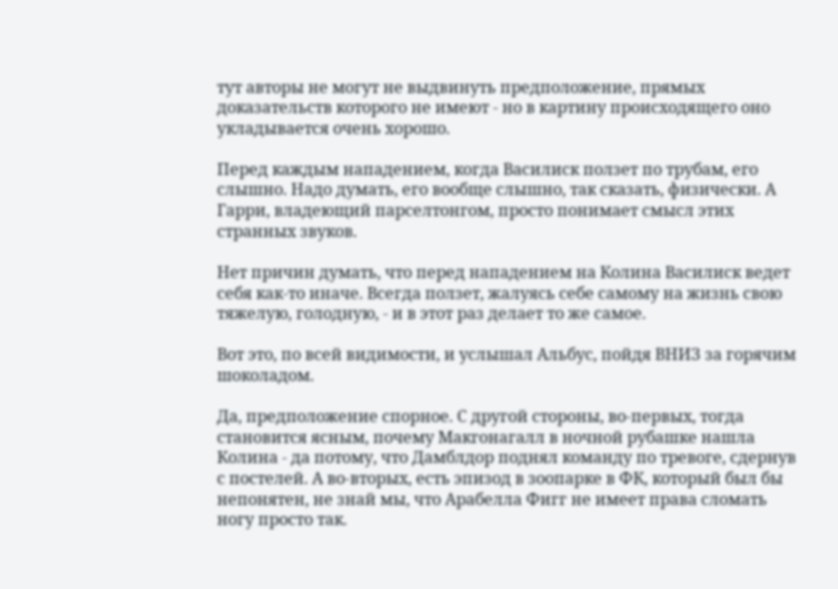тут авторы не могут не выдвинуть предположение, прямых доказательств которого не имеют - но в картину происходящего оно укладывается очень хорошо.

Перед каждым нападением, когда Василиск ползет по трубам, его слышно. Надо думать, его вообще слышно, так сказать, физически. А Гарри, владеющий парселтонгом, просто понимает смысл этих странных звуков.

Нет причин думать, что перед нападением на Колина Василиск ведет себя как-то иначе. Всегда ползет, жалуясь себе самому на жизнь свою тяжелую, голодную, - и в этот раз делает то же самое.

Вот это, по всей видимости, и услышал Альбус, пойдя ВНИЗ за горячим шоколадом.

Да, предположение спорное. С другой стороны, во-первых, тогда становится ясным, почему Макгонагалл в ночной рубашке нашла Колина - да потому, что Дамблдор поднял команду по тревоге, сдернув с постелей. А во-вторых, есть эпизод в зоопарке в ФК, который был бы непонятен, не знай мы, что Арабелла Фигг не имеет права сломать ногу просто так.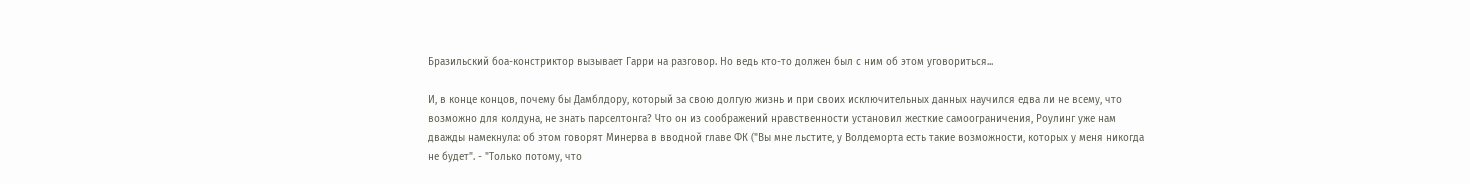Бразильский боа-констриктор вызывает Гарри на разговор. Но ведь кто-то должен был с ним об этом уговориться...

И, в конце концов, почему бы Дамблдору, который за свою долгую жизнь и при своих исключительных данных научился едва ли не всему, что возможно для колдуна, не знать парселтонга? Что он из соображений нравственности установил жесткие самоограничения, Роулинг уже нам дважды намекнула: об этом говорят Минерва в вводной главе ФК ("Вы мне льстите, у Волдеморта есть такие возможности, которых у меня никогда не будет". - "Только потому, что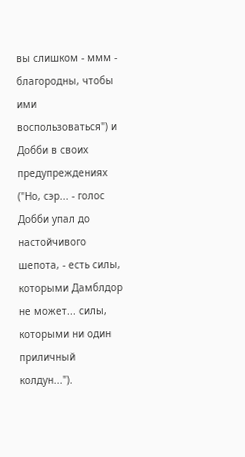вы слишком - ммм - благородны, чтобы ими воспользоваться") и Добби в своих предупреждениях ("Но, сэр... - голос Добби упал до настойчивого шепота, - есть силы, которыми Дамблдор не может... силы, которыми ни один приличный колдун...").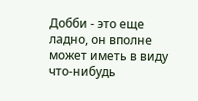Добби - это еще ладно, он вполне может иметь в виду что-нибудь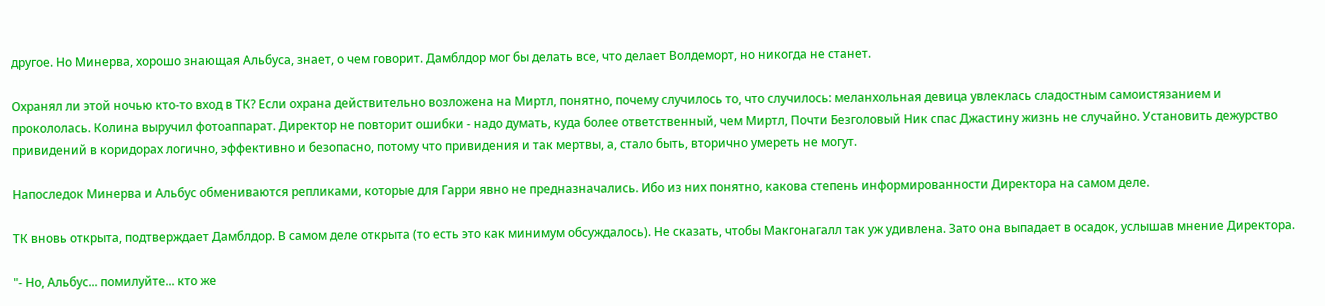другое. Но Минерва, хорошо знающая Альбуса, знает, о чем говорит. Дамблдор мог бы делать все, что делает Волдеморт, но никогда не станет.

Охранял ли этой ночью кто-то вход в ТК? Если охрана действительно возложена на Миртл, понятно, почему случилось то, что случилось: меланхольная девица увлеклась сладостным самоистязанием и прокололась. Колина выручил фотоаппарат. Директор не повторит ошибки - надо думать, куда более ответственный, чем Миртл, Почти Безголовый Ник спас Джастину жизнь не случайно. Установить дежурство привидений в коридорах логично, эффективно и безопасно, потому что привидения и так мертвы, а, стало быть, вторично умереть не могут.

Напоследок Минерва и Альбус обмениваются репликами, которые для Гарри явно не предназначались. Ибо из них понятно, какова степень информированности Директора на самом деле.

ТК вновь открыта, подтверждает Дамблдор. В самом деле открыта (то есть это как минимум обсуждалось). Не сказать, чтобы Макгонагалл так уж удивлена. Зато она выпадает в осадок, услышав мнение Директора.

"- Но, Альбус... помилуйте... кто же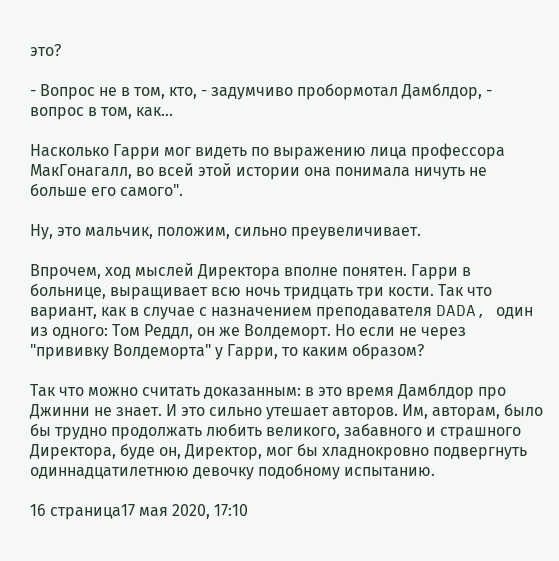это?

- Вопрос не в том, кто, - задумчиво пробормотал Дамблдор, - вопрос в том, как...

Насколько Гарри мог видеть по выражению лица профессора МакГонагалл, во всей этой истории она понимала ничуть не больше его самого".

Ну, это мальчик, положим, сильно преувеличивает.

Впрочем, ход мыслей Директора вполне понятен. Гарри в больнице, выращивает всю ночь тридцать три кости. Так что вариант, как в случае с назначением преподавателя DADA, один из одного: Том Реддл, он же Волдеморт. Но если не через "прививку Волдеморта" у Гарри, то каким образом?

Так что можно считать доказанным: в это время Дамблдор про Джинни не знает. И это сильно утешает авторов. Им, авторам, было бы трудно продолжать любить великого, забавного и страшного Директора, буде он, Директор, мог бы хладнокровно подвергнуть одиннадцатилетнюю девочку подобному испытанию.

16 страница17 мая 2020, 17:10